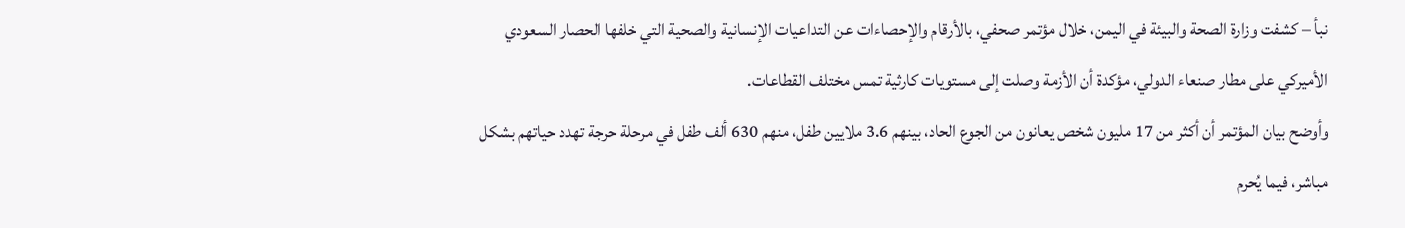نبأ – كشفت وزارة الصحة والبيئة في اليمن، خلال مؤتمر صحفي، بالأرقام والإحصاءات عن التداعيات الإنسانية والصحية التي خلفها الحصار السعودي الأميركي على مطار صنعاء الدولي، مؤكدة أن الأزمة وصلت إلى مستويات كارثية تمس مختلف القطاعات.
وأوضح بيان المؤتمر أن أكثر من 17 مليون شخص يعانون من الجوع الحاد، بينهم 3.6 ملايين طفل، منهم 630 ألف طفل في مرحلة حرجة تهدد حياتهم بشكل مباشر، فيما يُحرم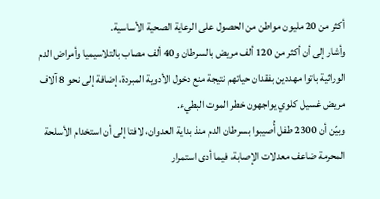أكثر من 20 مليون مواطن من الحصول على الرعاية الصحية الأساسية.
وأشار إلى أن أكثر من 120 ألف مريض بالسرطان و40 ألف مصاب بالتلاسيميا وأمراض الدم الوراثية باتوا مهددين بفقدان حياتهم نتيجة منع دخول الأدوية المبردة، إضافة إلى نحو 8 آلاف مريض غسيل كلوي يواجهون خطر الموت البطيء.
وبيّن أن 2300 طفل أُصيبوا بسرطان الدم منذ بداية العدوان، لافتا إلى أن استخدام الأسلحة المحرمة ضاعف معدلات الإصابة، فيما أدى استمرار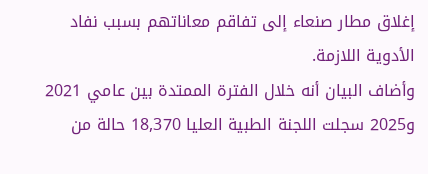إغلاق مطار صنعاء إلى تفاقم معاناتهم بسبب نفاد الأدوية اللازمة.
وأضاف البيان أنه خلال الفترة الممتدة بين عامي 2021 و2025 سجلت اللجنة الطبية العليا 18,370 حالة من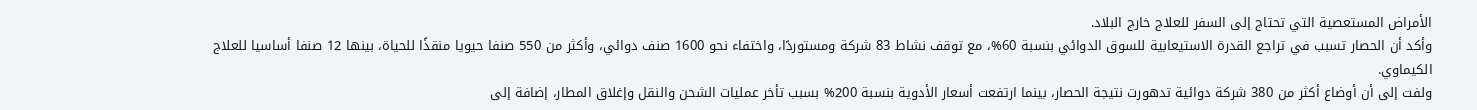الأمراض المستعصية التي تحتاج إلى السفر للعلاج خارج البلاد.
وأكد أن الحصار تسبب في تراجع القدرة الاستيعابية للسوق الدوائي بنسبة 60%، مع توقف نشاط 83 شركة ومستوردًا، واختفاء نحو 1600 صنف دوائي، وأكثر من 550 صنفا حيويا منقذًا للحياة، بينها 12 صنفا أساسيا للعلاج الكيماوي.
ولفت إلى أن أوضاع أكثر من 380 شركة دوائية تدهورت نتيجة الحصار، بينما ارتفعت أسعار الأدوية بنسبة 200% بسبب تأخر عمليات الشحن والنقل وإغلاق المطار، إضافة إلى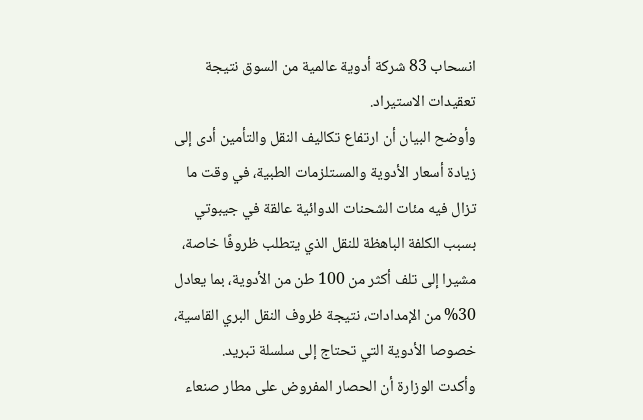انسحاب 83 شركة أدوية عالمية من السوق نتيجة تعقيدات الاستيراد.
وأوضح البيان أن ارتفاع تكاليف النقل والتأمين أدى إلى زيادة أسعار الأدوية والمستلزمات الطبية، في وقت ما تزال فيه مئات الشحنات الدوائية عالقة في جيبوتي بسبب الكلفة الباهظة للنقل الذي يتطلب ظروفًا خاصة، مشيرا إلى تلف أكثر من 100 طن من الأدوية، بما يعادل 30% من الإمدادات، نتيجة ظروف النقل البري القاسية، خصوصا الأدوية التي تحتاج إلى سلسلة تبريد.
وأكدت الوزارة أن الحصار المفروض على مطار صنعاء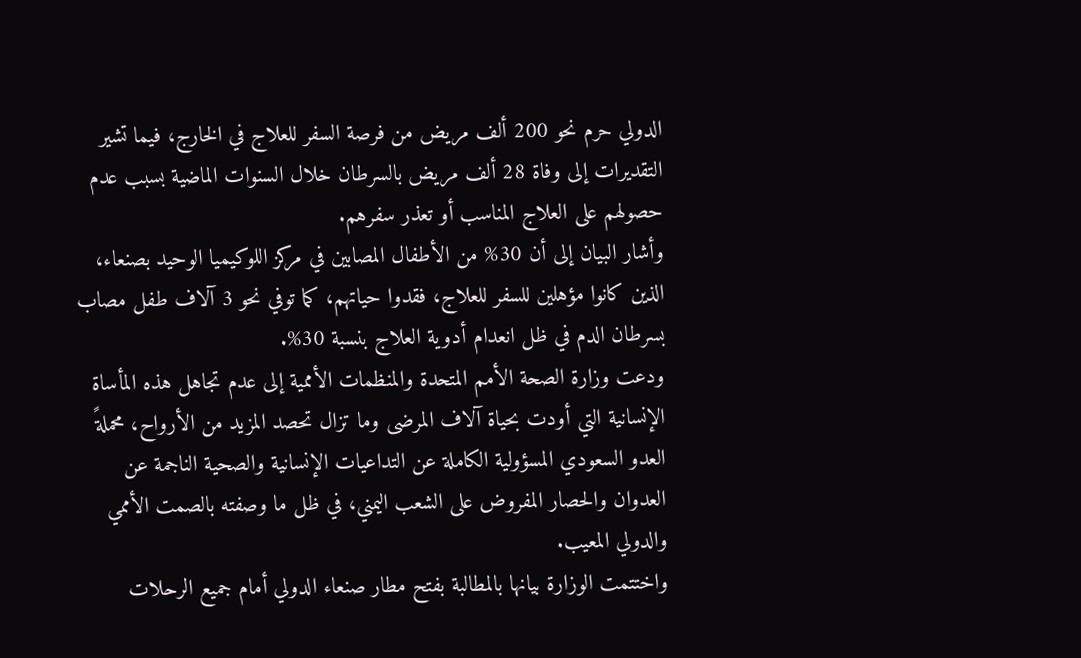الدولي حرم نحو 200 ألف مريض من فرصة السفر للعلاج في الخارج، فيما تشير التقديرات إلى وفاة 28 ألف مريض بالسرطان خلال السنوات الماضية بسبب عدم حصولهم على العلاج المناسب أو تعذر سفرهم.
وأشار البيان إلى أن 30% من الأطفال المصابين في مركز اللوكيميا الوحيد بصنعاء، الذين كانوا مؤهلين للسفر للعلاج، فقدوا حياتهم، كما توفي نحو 3 آلاف طفل مصاب بسرطان الدم في ظل انعدام أدوية العلاج بنسبة 30%.
ودعت وزارة الصحة الأمم المتحدة والمنظمات الأممية إلى عدم تجاهل هذه المأساة الإنسانية التي أودت بحياة آلاف المرضى وما تزال تحصد المزيد من الأرواح، محملةً العدو السعودي المسؤولية الكاملة عن التداعيات الإنسانية والصحية الناجمة عن العدوان والحصار المفروض على الشعب اليمني، في ظل ما وصفته بالصمت الأممي والدولي المعيب.
واختتمت الوزارة بيانها بالمطالبة بفتح مطار صنعاء الدولي أمام جميع الرحلات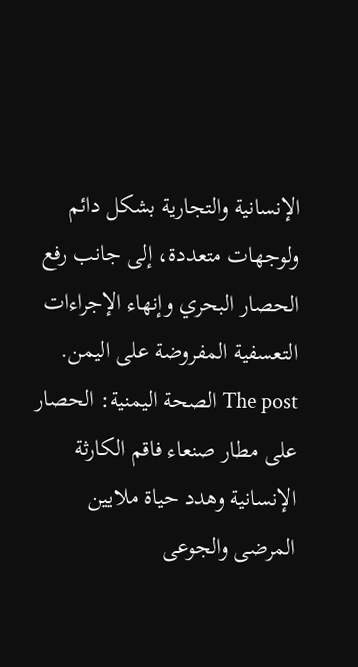الإنسانية والتجارية بشكل دائم ولوجهات متعددة، إلى جانب رفع الحصار البحري وإنهاء الإجراءات التعسفية المفروضة على اليمن.
The post الصحة اليمنية: الحصار على مطار صنعاء فاقم الكارثة الإنسانية وهدد حياة ملايين المرضى والجوعى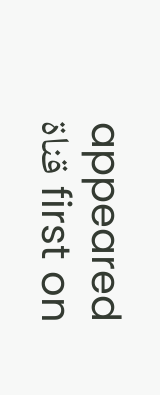appeared first on قناة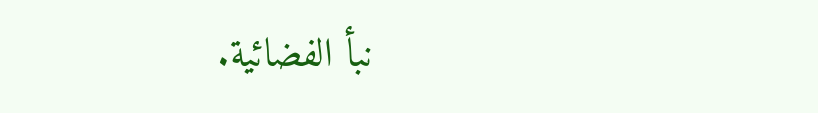نبأ الفضائية.